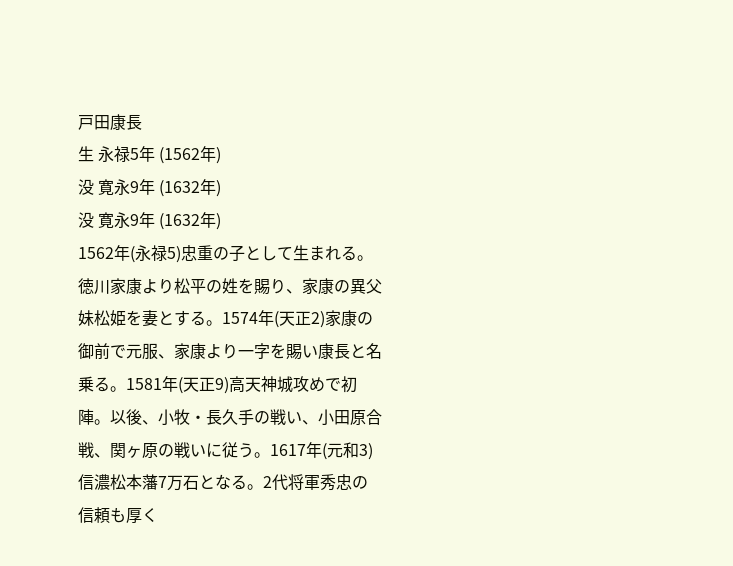戸田康長
生 永禄5年 (1562年)
没 寛永9年 (1632年)
没 寛永9年 (1632年)
1562年(永禄5)忠重の子として生まれる。徳川家康より松平の姓を賜り、家康の異父妹松姫を妻とする。1574年(天正2)家康の御前で元服、家康より一字を賜い康長と名乗る。1581年(天正9)高天神城攻めで初陣。以後、小牧・長久手の戦い、小田原合戦、関ヶ原の戦いに従う。1617年(元和3)信濃松本藩7万石となる。2代将軍秀忠の信頼も厚く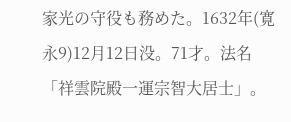家光の守役も務めた。1632年(寛永9)12月12日没。71才。法名「祥雲院殿一運宗智大居士」。